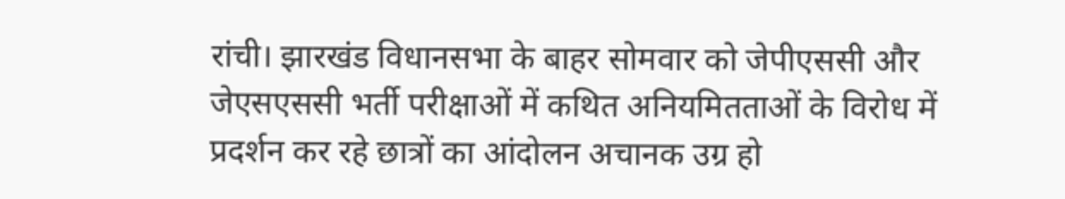रांची। झारखंड विधानसभा के बाहर सोमवार को जेपीएससी और जेएसएससी भर्ती परीक्षाओं में कथित अनियमितताओं के विरोध में प्रदर्शन कर रहे छात्रों का आंदोलन अचानक उग्र हो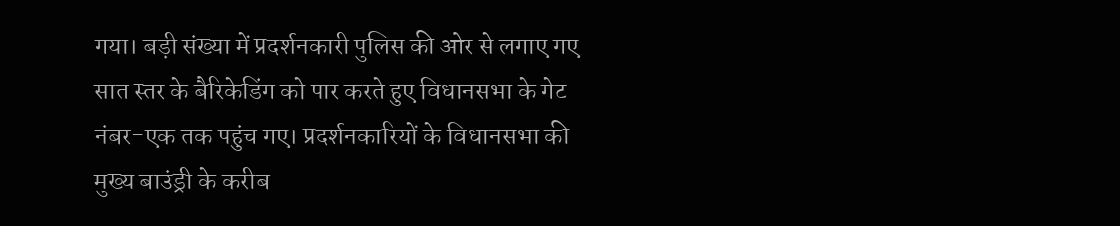गया। बड़ी संख्या में प्रदर्शनकारी पुलिस की ओर से लगाए गए सात स्तर के बैरिकेडिंग को पार करते हुए विधानसभा के गेट नंबर-एक तक पहुंच गए। प्रदर्शनकारियों के विधानसभा की मुख्य बाउंड्री के करीब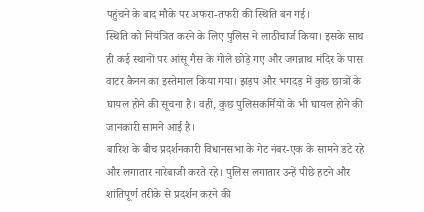पहुंचने के बाद मौके पर अफरा-तफरी की स्थिति बन गई।
स्थिति को नियंत्रित करने के लिए पुलिस ने लाठीचार्ज किया। इसके साथ ही कई स्थानों पर आंसू गैस के गोले छोड़े गए और जगन्नाथ मंदिर के पास वाटर कैनन का इस्तेमाल किया गया। झड़प और भगदड़ में कुछ छात्रों के घायल होने की सूचना है। वहीं, कुछ पुलिसकर्मियों के भी घायल होने की जानकारी सामने आई है।
बारिश के बीच प्रदर्शनकारी विधानसभा के गेट नंबर-एक के सामने डटे रहे और लगातार नारेबाजी करते रहे। पुलिस लगातार उन्हें पीछे हटने और शांतिपूर्ण तरीके से प्रदर्शन करने की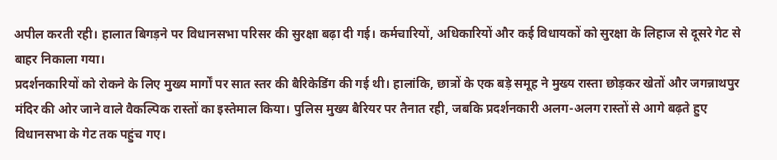अपील करती रही। हालात बिगड़ने पर विधानसभा परिसर की सुरक्षा बढ़ा दी गई। कर्मचारियों, अधिकारियों और कई विधायकों को सुरक्षा के लिहाज से दूसरे गेट से बाहर निकाला गया।
प्रदर्शनकारियों को रोकने के लिए मुख्य मार्गों पर सात स्तर की बैरिकेडिंग की गई थी। हालांकि, छात्रों के एक बड़े समूह ने मुख्य रास्ता छोड़कर खेतों और जगन्नाथपुर मंदिर की ओर जाने वाले वैकल्पिक रास्तों का इस्तेमाल किया। पुलिस मुख्य बैरियर पर तैनात रही, जबकि प्रदर्शनकारी अलग-अलग रास्तों से आगे बढ़ते हुए विधानसभा के गेट तक पहुंच गए।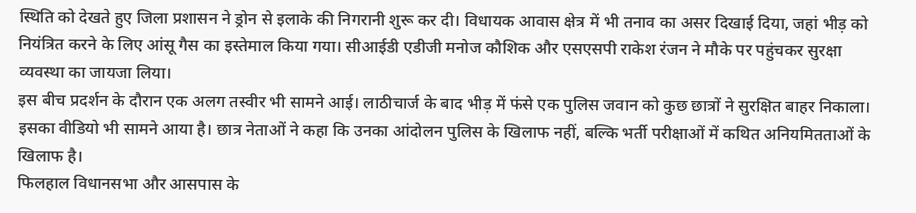स्थिति को देखते हुए जिला प्रशासन ने ड्रोन से इलाके की निगरानी शुरू कर दी। विधायक आवास क्षेत्र में भी तनाव का असर दिखाई दिया, जहां भीड़ को नियंत्रित करने के लिए आंसू गैस का इस्तेमाल किया गया। सीआईडी एडीजी मनोज कौशिक और एसएसपी राकेश रंजन ने मौके पर पहुंचकर सुरक्षा व्यवस्था का जायजा लिया।
इस बीच प्रदर्शन के दौरान एक अलग तस्वीर भी सामने आई। लाठीचार्ज के बाद भीड़ में फंसे एक पुलिस जवान को कुछ छात्रों ने सुरक्षित बाहर निकाला। इसका वीडियो भी सामने आया है। छात्र नेताओं ने कहा कि उनका आंदोलन पुलिस के खिलाफ नहीं, बल्कि भर्ती परीक्षाओं में कथित अनियमितताओं के खिलाफ है।
फिलहाल विधानसभा और आसपास के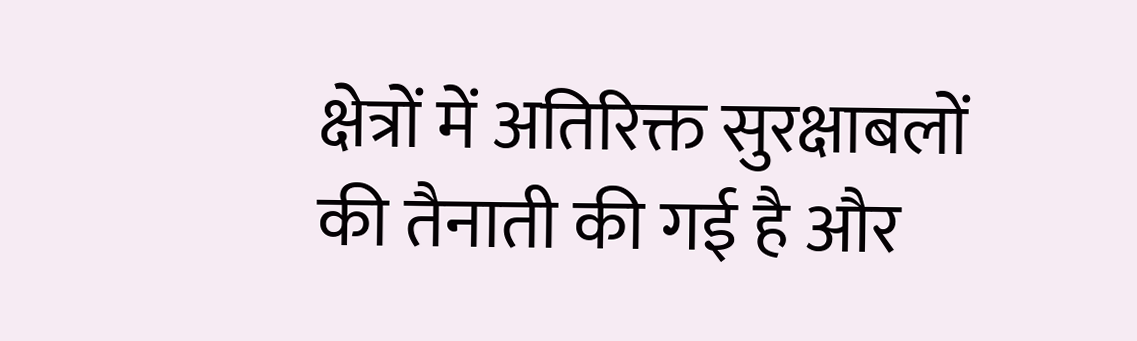क्षेत्रों में अतिरिक्त सुरक्षाबलों की तैनाती की गई है और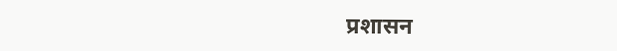प्रशासन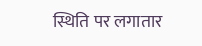स्थिति पर लगातार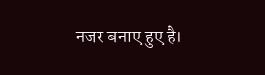नजर बनाए हुए है।